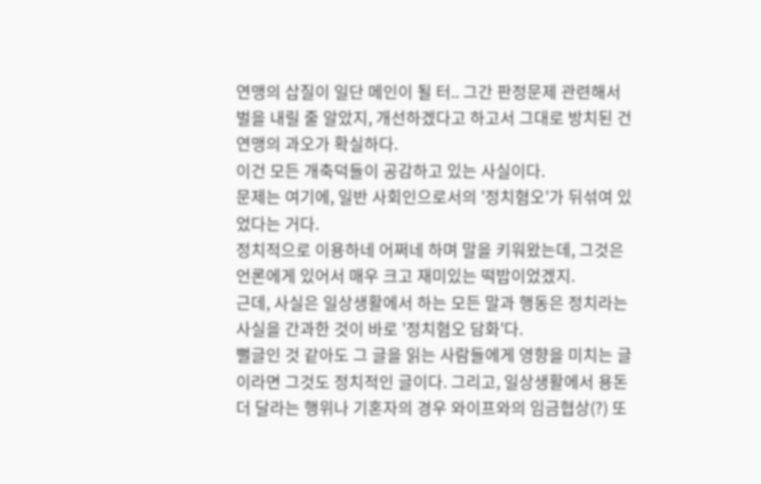연맹의 삽질이 일단 메인이 될 터.. 그간 판정문제 관련해서
벌을 내릴 줄 알았지, 개선하겠다고 하고서 그대로 방치된 건
연맹의 과오가 확실하다.
이건 모든 개축덕들이 공감하고 있는 사실이다.
문제는 여기에, 일반 사회인으로서의 '정치혐오'가 뒤섞여 있
었다는 거다.
정치적으로 이용하네 어쩌네 하며 말을 키워왔는데, 그것은
언론에게 있어서 매우 크고 재미있는 떡밥이었겠지.
근데, 사실은 일상생활에서 하는 모든 말과 행동은 정치라는
사실을 간과한 것이 바로 '정치혐오 담화'다.
뻘글인 것 같아도 그 글을 읽는 사람들에게 영향을 미치는 글
이라면 그것도 정치적인 글이다. 그리고, 일상생활에서 용돈
더 달라는 행위나 기혼자의 경우 와이프와의 임금협상(?) 또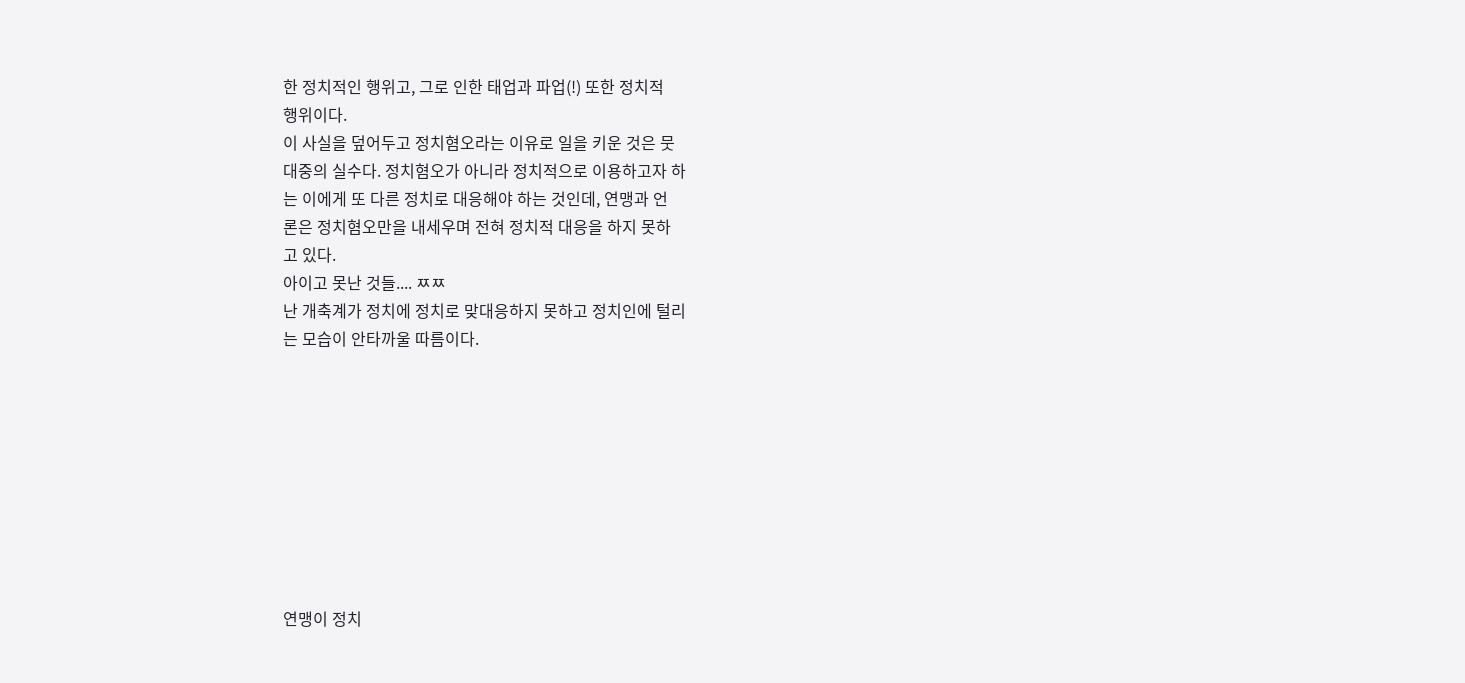한 정치적인 행위고, 그로 인한 태업과 파업(!) 또한 정치적
행위이다.
이 사실을 덮어두고 정치혐오라는 이유로 일을 키운 것은 뭇
대중의 실수다. 정치혐오가 아니라 정치적으로 이용하고자 하
는 이에게 또 다른 정치로 대응해야 하는 것인데, 연맹과 언
론은 정치혐오만을 내세우며 전혀 정치적 대응을 하지 못하
고 있다.
아이고 못난 것들.... ㅉㅉ
난 개축계가 정치에 정치로 맞대응하지 못하고 정치인에 털리
는 모습이 안타까울 따름이다.









연맹이 정치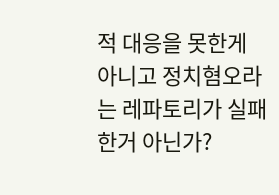적 대응을 못한게 아니고 정치혐오라는 레파토리가 실패한거 아닌가?